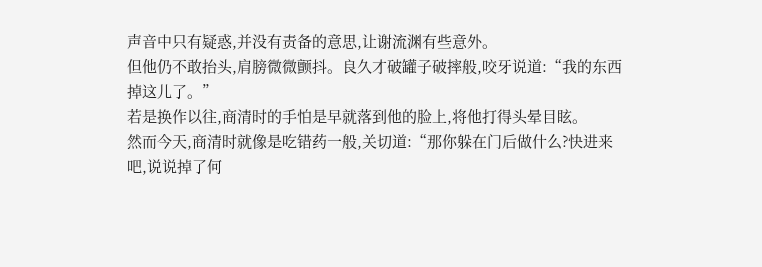声音中只有疑惑,并没有责备的意思,让谢流渊有些意外。
但他仍不敢抬头,肩膀微微颤抖。良久才破罐子破摔般,咬牙说道:“我的东西掉这儿了。”
若是换作以往,商清时的手怕是早就落到他的脸上,将他打得头晕目眩。
然而今天,商清时就像是吃错药一般,关切道:“那你躲在门后做什么?快进来吧,说说掉了何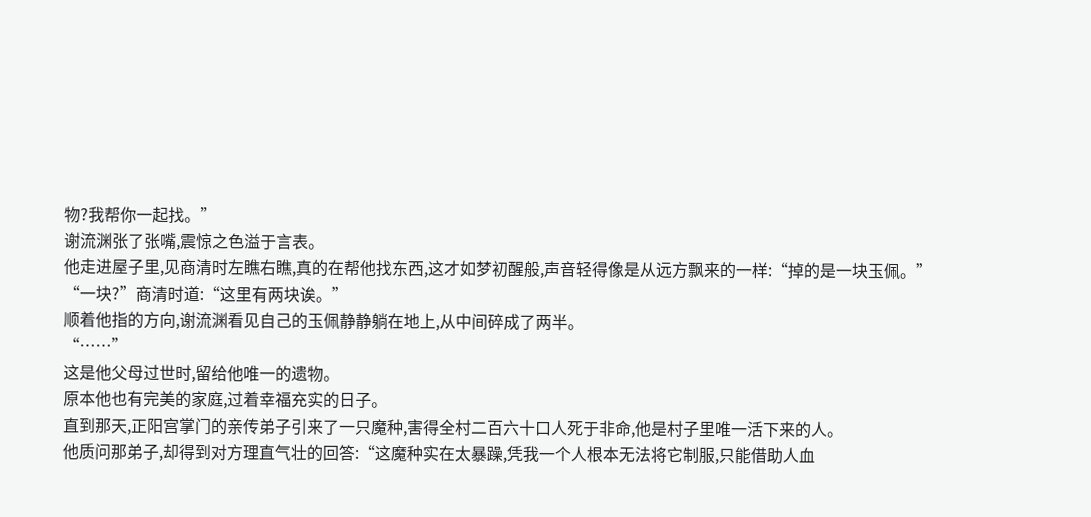物?我帮你一起找。”
谢流渊张了张嘴,震惊之色溢于言表。
他走进屋子里,见商清时左瞧右瞧,真的在帮他找东西,这才如梦初醒般,声音轻得像是从远方飘来的一样:“掉的是一块玉佩。”
“一块?”商清时道:“这里有两块诶。”
顺着他指的方向,谢流渊看见自己的玉佩静静躺在地上,从中间碎成了两半。
“……”
这是他父母过世时,留给他唯一的遗物。
原本他也有完美的家庭,过着幸福充实的日子。
直到那天,正阳宫掌门的亲传弟子引来了一只魔种,害得全村二百六十口人死于非命,他是村子里唯一活下来的人。
他质问那弟子,却得到对方理直气壮的回答:“这魔种实在太暴躁,凭我一个人根本无法将它制服,只能借助人血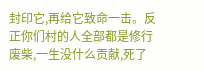封印它,再给它致命一击。反正你们村的人全部都是修行废柴,一生没什么贡献,死了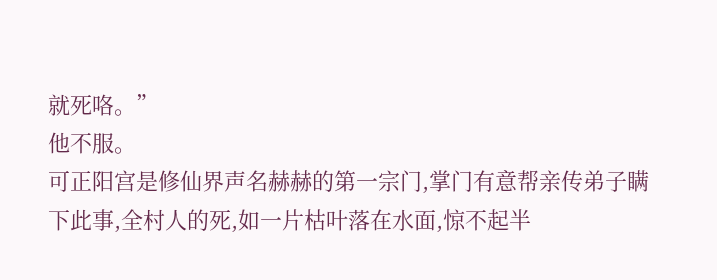就死咯。”
他不服。
可正阳宫是修仙界声名赫赫的第一宗门,掌门有意帮亲传弟子瞒下此事,全村人的死,如一片枯叶落在水面,惊不起半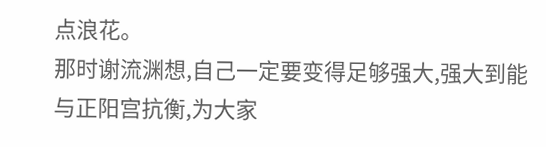点浪花。
那时谢流渊想,自己一定要变得足够强大,强大到能与正阳宫抗衡,为大家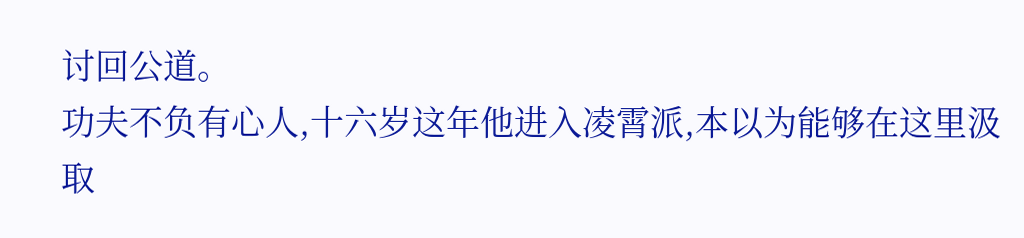讨回公道。
功夫不负有心人,十六岁这年他进入凌霄派,本以为能够在这里汲取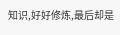知识,好好修炼,最后却是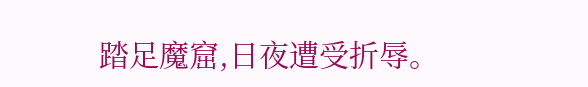踏足魔窟,日夜遭受折辱。